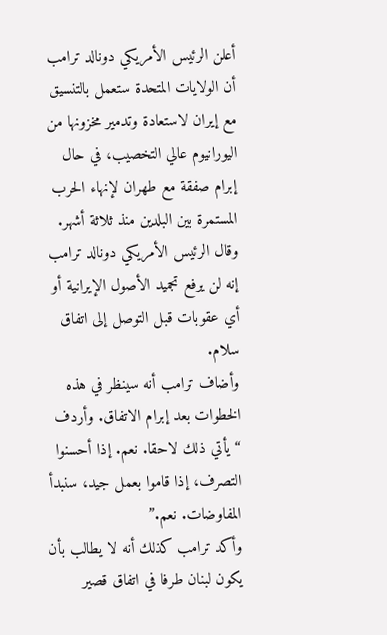أعلن الرئيس الأمريكي دونالد ترامب أن الولايات المتحدة ستعمل بالتنسيق مع إيران لاستعادة وتدمير مخزونها من اليورانيوم عالي التخصيب، في حال إبرام صفقة مع طهران لإنهاء الحرب المستمرة بين البلدين منذ ثلاثة أشهر.
وقال الرئيس الأمريكي دونالد ترامب إنه لن يرفع تجميد الأصول الإيرانية أو أي عقوبات قبل التوصل إلى اتفاق سلام.
وأضاف ترامب أنه سينظر في هذه الخطوات بعد إبرام الاتفاق. وأردف “يأتي ذلك لاحقا. نعم. إذا أحسنوا التصرف، إذا قاموا بعمل جيد، سنبدأ المفاوضات. نعم.”
وأكد ترامب كذلك أنه لا يطالب بأن يكون لبنان طرفا في اتفاق قصير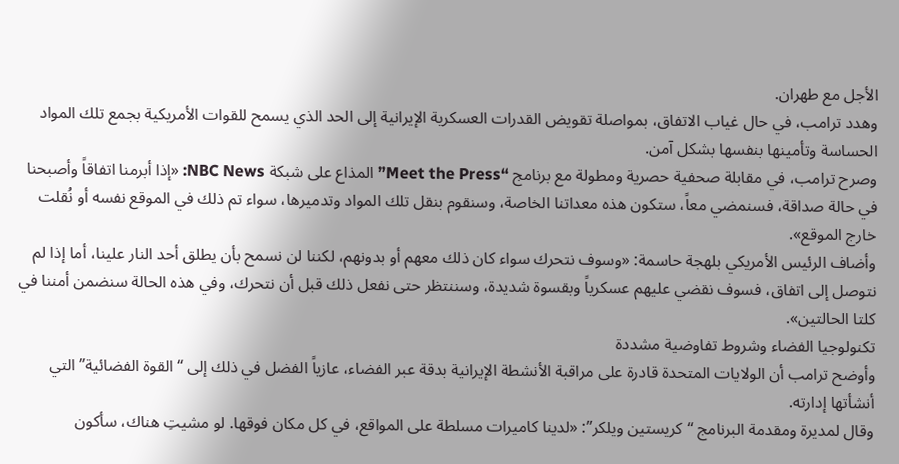الأجل مع طهران.
وهدد ترامب، في حال غياب الاتفاق، بمواصلة تقويض القدرات العسكرية الإيرانية إلى الحد الذي يسمح للقوات الأمريكية بجمع تلك المواد الحساسة وتأمينها بنفسها بشكل آمن.
وصرح ترامب، في مقابلة صحفية حصرية ومطولة مع برنامج “Meet the Press” المذاع على شبكة NBC News: «إذا أبرمنا اتفاقاً وأصبحنا في حالة صداقة، فسنمضي معاً، ستكون هذه معداتنا الخاصة، وسنقوم بنقل تلك المواد وتدميرها، سواء تم ذلك في الموقع نفسه أو نُقلت خارج الموقع».
وأضاف الرئيس الأمريكي بلهجة حاسمة: «وسوف نتحرك سواء كان ذلك معهم أو بدونهم، لكننا لن نسمح بأن يطلق أحد النار علينا، أما إذا لم نتوصل إلى اتفاق، فسوف نقضي عليهم عسكرياً وبقسوة شديدة، وسننتظر حتى نفعل ذلك قبل أن نتحرك، وفي هذه الحالة سنضمن أمننا في كلتا الحالتين».
تكنولوجيا الفضاء وشروط تفاوضية مشددة
وأوضح ترامب أن الولايات المتحدة قادرة على مراقبة الأنشطة الإيرانية بدقة عبر الفضاء، عازياً الفضل في ذلك إلى “القوة الفضائية” التي أنشأتها إدارته.
وقال لمديرة ومقدمة البرنامج “كريستين ويلكر”: «لدينا كاميرات مسلطة على المواقع، في كل مكان فوقها. لو مشيتِ هناك، سأكون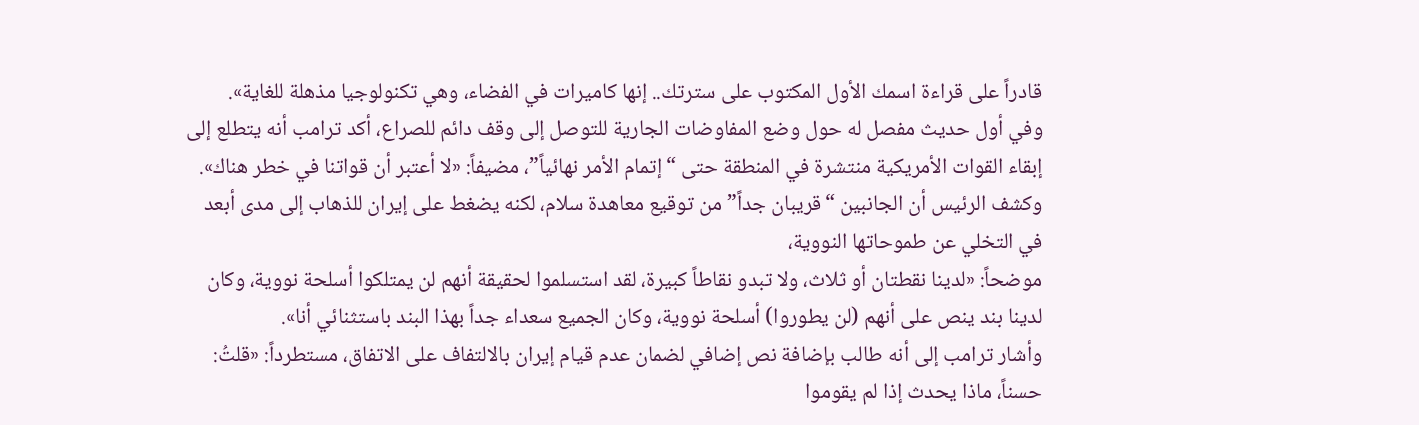قادراً على قراءة اسمك الأول المكتوب على سترتك.. إنها كاميرات في الفضاء، وهي تكنولوجيا مذهلة للغاية».
وفي أول حديث مفصل له حول وضع المفاوضات الجارية للتوصل إلى وقف دائم للصراع، أكد ترامب أنه يتطلع إلى إبقاء القوات الأمريكية منتشرة في المنطقة حتى “إتمام الأمر نهائياً”، مضيفاً: «لا أعتبر أن قواتنا في خطر هناك».
وكشف الرئيس أن الجانبين “قريبان جداً” من توقيع معاهدة سلام، لكنه يضغط على إيران للذهاب إلى مدى أبعد في التخلي عن طموحاتها النووية،
موضحاً: «لدينا نقطتان أو ثلاث، ولا تبدو نقاطاً كبيرة، لقد استسلموا لحقيقة أنهم لن يمتلكوا أسلحة نووية، وكان لدينا بند ينص على أنهم (لن يطوروا) أسلحة نووية، وكان الجميع سعداء جداً بهذا البند باستثنائي أنا».
وأشار ترامب إلى أنه طالب بإضافة نص إضافي لضمان عدم قيام إيران بالالتفاف على الاتفاق، مستطرداً: «قلتُ: حسناً، ماذا يحدث إذا لم يقوموا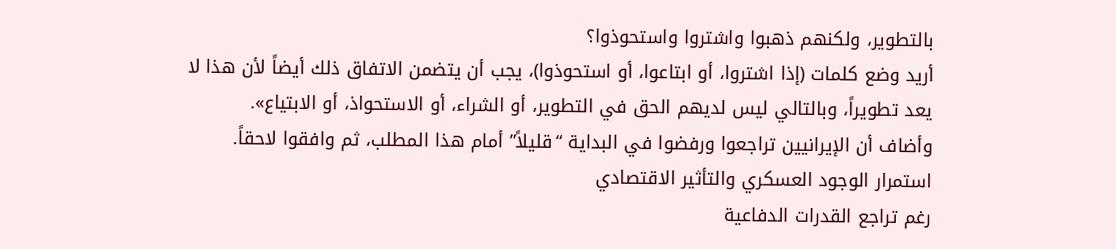بالتطوير، ولكنهم ذهبوا واشتروا واستحوذوا؟
أريد وضع كلمات (إذا اشتروا، أو ابتاعوا، أو استحوذوا)، يجب أن يتضمن الاتفاق ذلك أيضاً لأن هذا لا يعد تطويراً، وبالتالي ليس لديهم الحق في التطوير، أو الشراء، أو الاستحواذ، أو الابتياع».
وأضاف أن الإيرانيين تراجعوا ورفضوا في البداية “قليلاً” أمام هذا المطلب، ثم وافقوا لاحقاً.
استمرار الوجود العسكري والتأثير الاقتصادي
رغم تراجع القدرات الدفاعية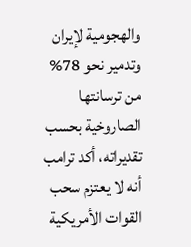والهجومية لإيران وتدمير نحو 78% من ترسانتها الصاروخية بحسب تقديراته، أكد ترامب أنه لا يعتزم سحب القوات الأمريكية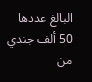البالغ عددها 50 ألف جندي من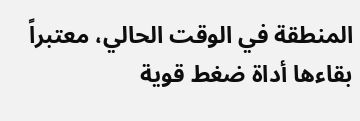المنطقة في الوقت الحالي، معتبراً بقاءها أداة ضغط قوية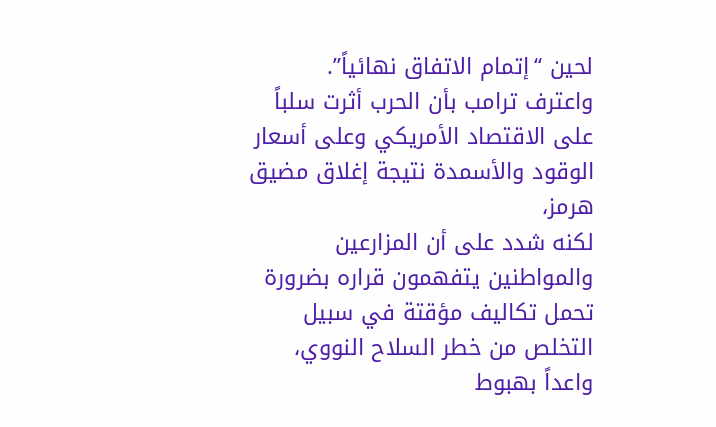لحين “إتمام الاتفاق نهائياً”.
واعترف ترامب بأن الحرب أثرت سلباً على الاقتصاد الأمريكي وعلى أسعار الوقود والأسمدة نتيجة إغلاق مضيق هرمز،
لكنه شدد على أن المزارعين والمواطنين يتفهمون قراره بضرورة تحمل تكاليف مؤقتة في سبيل التخلص من خطر السلاح النووي، واعداً بهبوط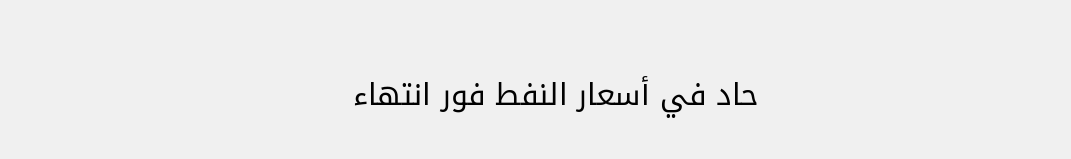حاد في أسعار النفط فور انتهاء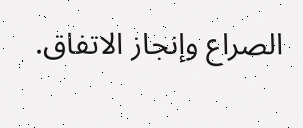الصراع وإنجاز الاتفاق.